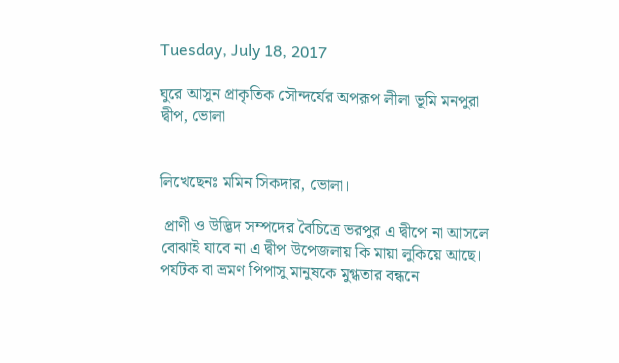Tuesday, July 18, 2017

ঘুরে আসুন প্রাকৃতিক সৌন্দর্যের অপরূপ লীলা ভূমি মনপুরা দ্বীপ, ভোলা


লিখেছেনঃ মমিন সিকদার, ভোলা।

 প্রাণী ও উদ্ভিদ সম্পদের বৈচিত্রে ভরপুর এ দ্বীপে না আসলে বোঝাই যাবে না এ দ্বীপ উপেজলায় কি মায়া লুকিয়ে আছে। পর্যটক বা ভ্রমণ পিপাসু মানুষকে মুগ্ধতার বন্ধনে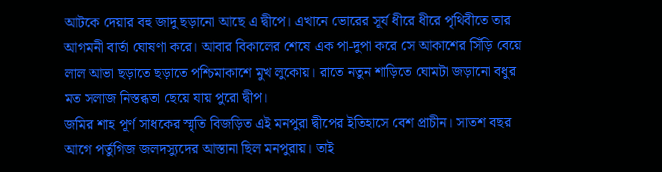আটকে দেয়ার বহু জাদু ছড়ানো আছে এ দ্বীপে। এখানে ভোরের সূর্য ধীরে ধীরে পৃথিবীতে তার আগমনী বার্তা ঘোষণা করে। আবার বিকালের শেষে এক পা-দুপা করে সে আকাশের সিঁড়ি বেয়ে লাল আভা ছড়াতে ছড়াতে পশ্চিমাকাশে মুখ লুকোয়। রাতে নতুন শাড়িতে ঘোমটা জড়ানো বধুর মত সলাজ নিস্তব্ধতা ছেয়ে যায় পুরো দ্বীপ।
জমির শাহ পূর্ণ সাধকের স্মৃতি বিজড়িত এই মনপুরা দ্বীপের ইতিহাসে বেশ প্রাচীন। সাতশ বছর আগে পর্তুগিজ জলদস্যুদের আস্তানা ছিল মনপুরায়। তাই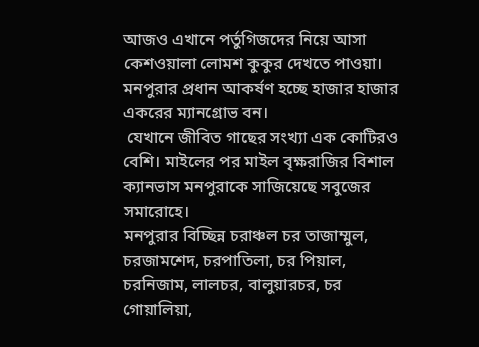আজও এখানে পর্তুগিজদের নিয়ে আসা কেশওয়ালা লোমশ কুকুর দেখতে পাওয়া।
মনপুরার প্রধান আকর্ষণ হচ্ছে হাজার হাজার একরের ম্যানগ্রোভ বন।
 যেখানে জীবিত গাছের সংখ্যা এক কোটিরও বেশি। মাইলের পর মাইল বৃক্ষরাজির বিশাল ক্যানভাস মনপুরাকে সাজিয়েছে সবুজের সমারোহে।
মনপুরার বিচ্ছিন্ন চরাঞ্চল চর তাজাম্মুল, চরজামশেদ, চরপাতিলা, চর পিয়াল, চরনিজাম, লালচর, বালুয়ারচর, চর গোয়ালিয়া,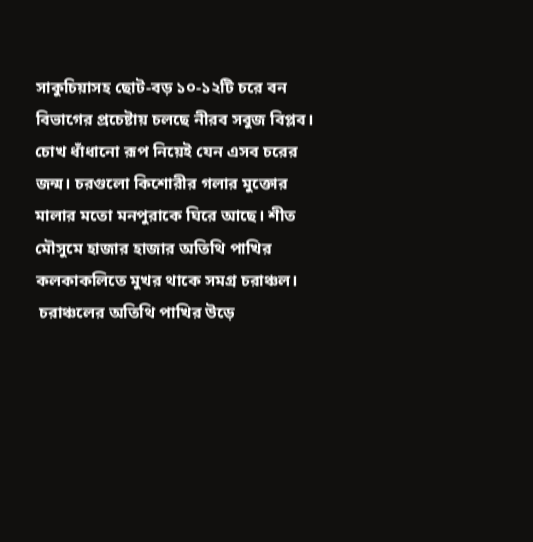সাকুচিয়াসহ ছোট-বড় ১০-১২টি চরে বন বিভাগের প্রচেষ্টায় চলছে নীরব সবুজ বিপ্লব। চোখ ধাঁধানো রূপ নিয়েই যেন এসব চরের জন্ম। চরগুলো কিশোরীর গলার মুক্তোর মালার মতো মনপুরাকে ঘিরে আছে। শীত মৌসুমে হাজার হাজার অতিথি পাখির কলকাকলিতে মুখর থাকে সমগ্র চরাঞ্চল।
 চরাঞ্চলের অতিথি পাখির উড়ে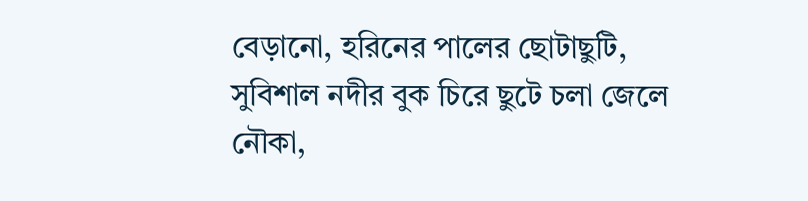বেড়ানো, হরিনের পালের ছোটাছুটি, সুবিশাল নদীর বুক চিরে ছুটে চলা জেলে নৌকা,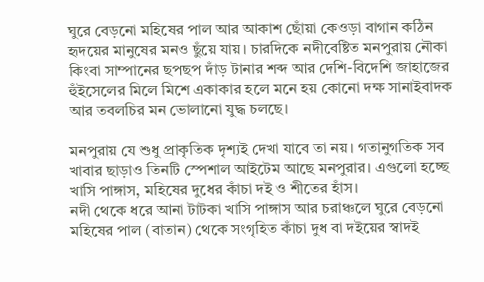ঘুরে বেড়নো মহিষের পাল আর আকাশ ছোঁয়া কেওড়া বাগান কঠিন হৃদয়ের মানুষের মনও ছুঁয়ে যায়। চারদিকে নদীবেষ্টিত মনপুরায় নৌকা কিংবা সাম্পানের ছপছপ দাঁড় টানার শব্দ আর দেশি-বিদেশি জাহাজের হুঁইসেলের মিলে মিশে একাকার হলে মনে হয় কোনো দক্ষ সানাইবাদক আর তবলচির মন ভোলানো যুদ্ধ চলছে।

মনপুরায় যে শুধু প্রাকৃতিক দৃশ্যই দেখা যাবে তা নয়। গতানুগতিক সব খাবার ছাড়াও তিনটি স্পেশাল আইটেম আছে মনপুরার। এগুলো হচ্ছে খাসি পাঙ্গাস, মহিষের দুধের কাঁচা দই ও শীতের হাঁস।
নদী থেকে ধরে আনা টাটকা খাসি পাঙ্গাস আর চরাঞ্চলে ঘুরে বেড়নো মহিষের পাল (বাতান) থেকে সংগৃহিত কাঁচা দুধ বা দইয়ের স্বাদই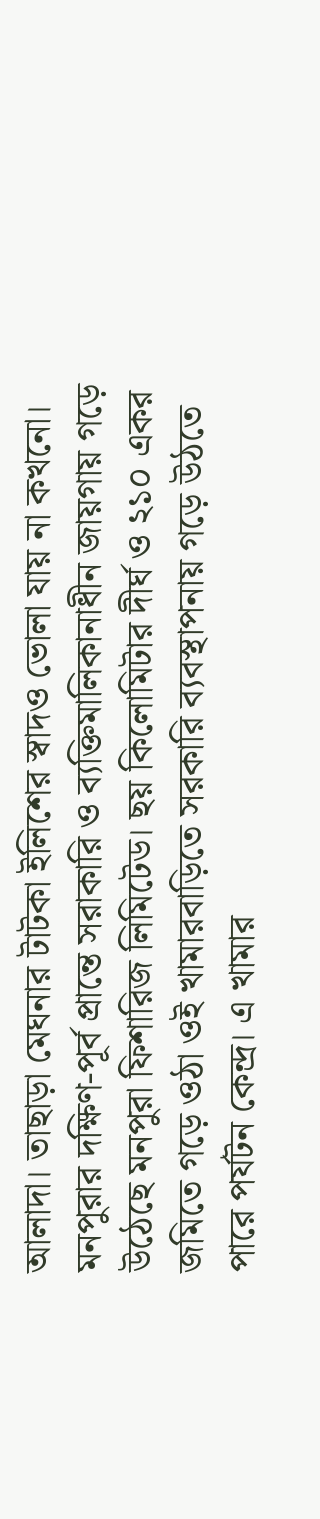আলাদা। তাছাড়া মেঘনার টাটকা ইলিশের স্বাদও ভোলা যায় না কখনো। মনপুরার দক্ষিণ-পূর্ব প্রান্তে সরাকারি ও ব্যক্তিমালিকানাধীন জায়গায় গড়ে উঠেছে মনপুরা ফিশারিজ লিমিটেড। ছয় কিলোমিটার দীর্ঘ ও ২১০ একর জমিতে গড়ে ওঠা ওই খামারবাড়িতে সরকারি ব্যবস্থাপনায় গড়ে উঠতে পারে পর্যটন কেন্দ্র। এ খামার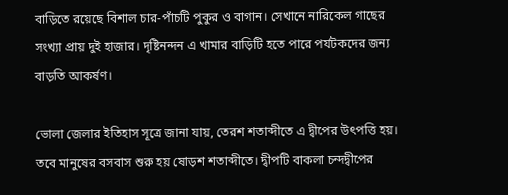বাড়িতে রয়েছে বিশাল চার-পাঁচটি পুকুর ও বাগান। সেখানে নারিকেল গাছের সংখ্যা প্রায় দুই হাজার। দৃষ্টিনন্দন এ খামার বাড়িটি হতে পারে পর্যটকদের জন্য বাড়তি আকর্ষণ।

ভোলা জেলার ইতিহাস সূত্রে জানা যায়, তেরশ শতাব্দীতে এ দ্বীপের উৎপত্তি হয়। তবে মানুষের বসবাস শুরু হয় ষোড়শ শতাব্দীতে। দ্বীপটি বাকলা চন্দদ্বীপের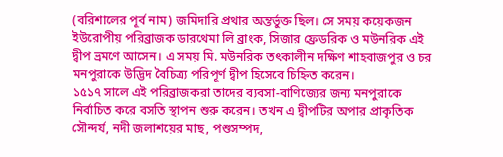(বরিশালের পূর্ব নাম) জমিদারি প্রথার অন্তর্ভুক্ত ছিল। সে সময় কয়েকজন ইউরোপীয় পরিব্রাজক ডারথেমা লি ব্রাংক, সিজার ফ্রেডরিক ও মউনরিক এই দ্বীপ ভ্রমণে আসেন। এ সময় মি. মউনরিক তৎকালীন দক্ষিণ শাহবাজপুর ও চর মনপুরাকে উদ্ভিদ বৈচিত্র্য পরিপূর্ণ দ্বীপ হিসেবে চিহ্নিত করেন।
১৫১৭ সালে এই পরিব্রাজকরা তাদের ব্যবসা-বাণিজ্যের জন্য মনপুরাকে নির্বাচিত করে বসতি স্থাপন শুরু করেন। তখন এ দ্বীপটির অপার প্রাকৃতিক সৌন্দর্য, নদী জলাশয়ের মাছ, পশুসম্পদ,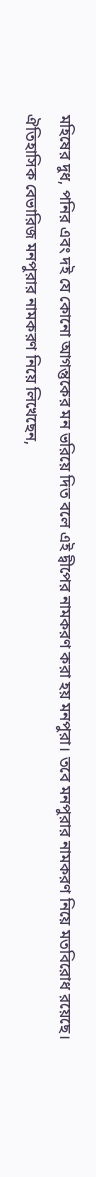মহিষের দুধ, পনির এবং দই যে কোনো আগন্তুকের মন ভরিয়ে দিত বলে এই দ্বীপের নামকরণ করা হয় মনপুরা। তবে মনপুরার নামকরণ নিয়ে মতবিরোধ রয়েছে।
ঐতিহাসিক বেভারিজ মনপুরার নামকরণ নিয়ে লিখেছেন,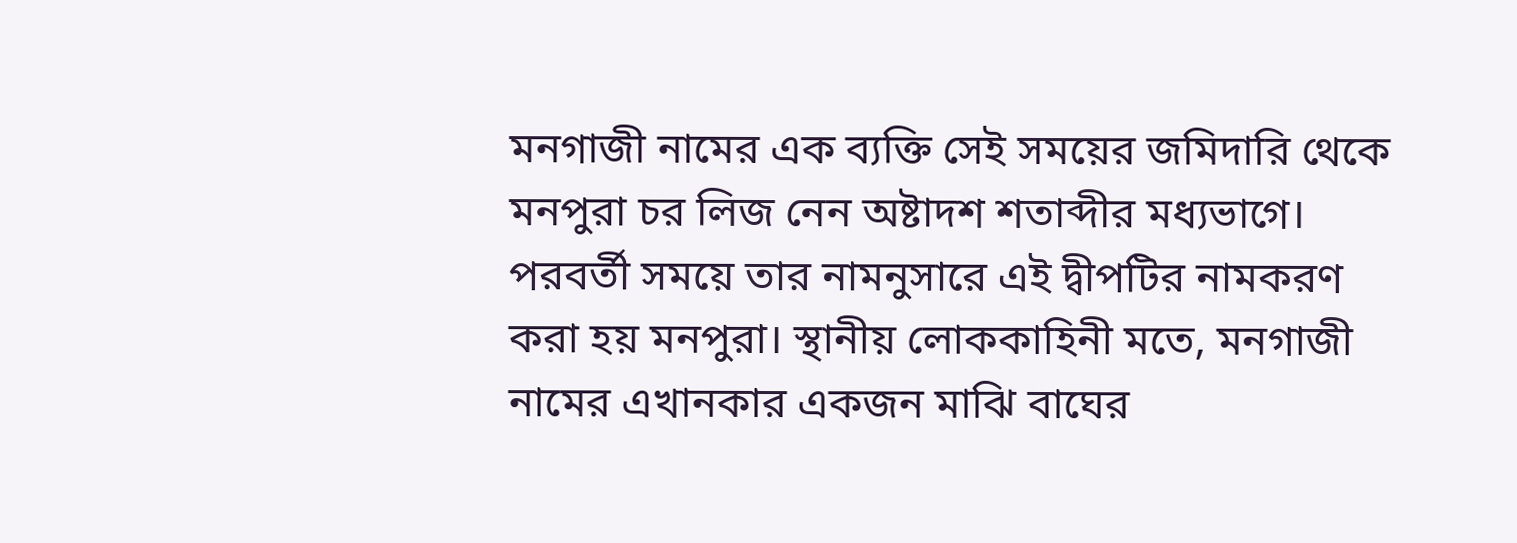মনগাজী নামের এক ব্যক্তি সেই সময়ের জমিদারি থেকে মনপুরা চর লিজ নেন অষ্টাদশ শতাব্দীর মধ্যভাগে। পরবর্তী সময়ে তার নামনুসারে এই দ্বীপটির নামকরণ করা হয় মনপুরা। স্থানীয় লোককাহিনী মতে, মনগাজী নামের এখানকার একজন মাঝি বাঘের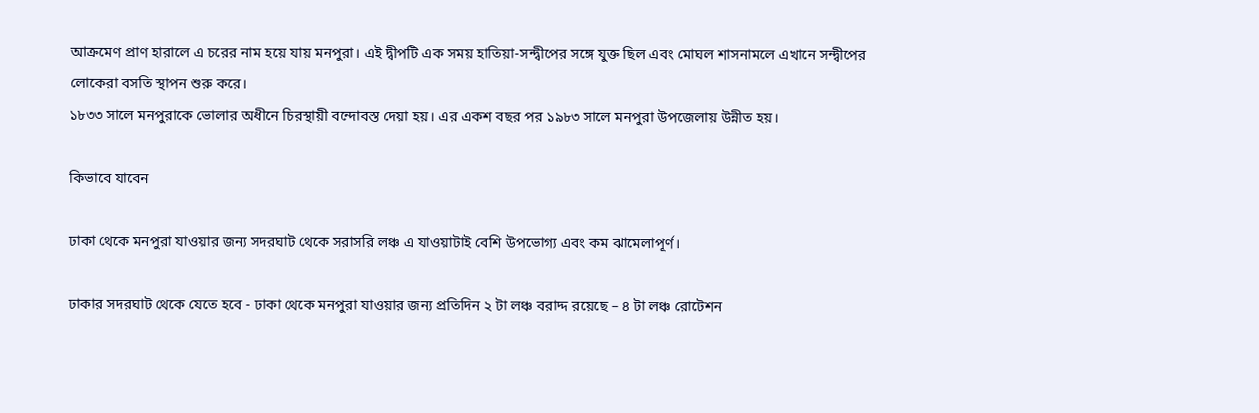আক্রমেণ প্রাণ হারালে এ চরের নাম হয়ে যায় মনপুরা। এই দ্বীপটি এক সময় হাতিয়া-সন্দ্বীপের সঙ্গে যুক্ত ছিল এবং মোঘল শাসনামলে এখানে সন্দ্বীপের লোকেরা বসতি স্থাপন শুরু করে।
১৮৩৩ সালে মনপুরাকে ভোলার অধীনে চিরস্থায়ী বন্দোবস্ত দেয়া হয়। এর একশ বছর পর ১৯৮৩ সালে মনপুরা উপজেলায় উন্নীত হয়।

কিভাবে যাবেন

ঢাকা থেকে মনপুরা যাওয়ার জন্য সদরঘাট থেকে সরাসরি লঞ্চ এ যাওয়াটাই বেশি উপভোগ্য এবং কম ঝামেলাপূর্ণ।

ঢাকার সদরঘাট থেকে যেতে হবে - ঢাকা থেকে মনপুরা যাওয়ার জন্য প্রতিদিন ২ টা লঞ্চ বরাদ্দ রয়েছে – ৪ টা লঞ্চ রোটেশন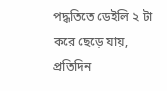পদ্ধতিতে ডেইলি ২ টা করে ছেড়ে যায়, প্রতিদিন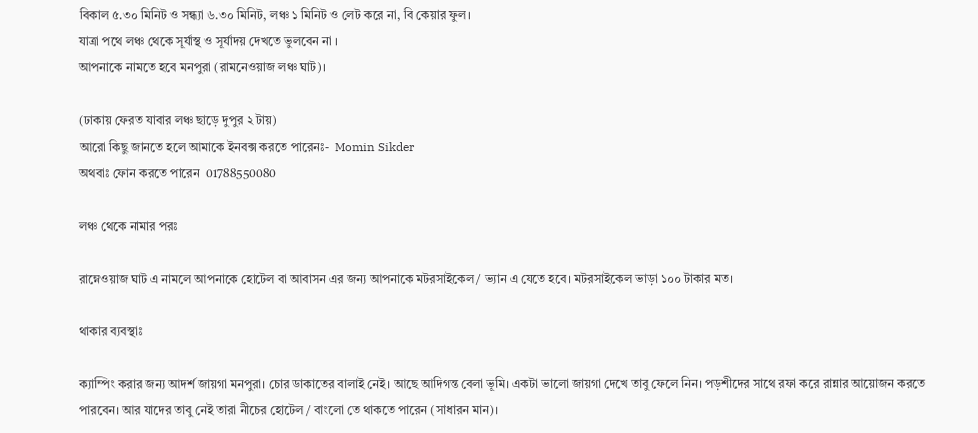বিকাল ৫.৩০ মিনিট ও সন্ধ্যা ৬.৩০ মিনিট, লঞ্চ ১ মিনিট ও লেট করে না, বি কেয়ার ফুল।
যাত্রা পথে লঞ্চ থেকে সূর্যাস্থ ও সূর্যাদয় দেখতে ভুলবেন না ।
আপনাকে নামতে হবে মনপুরা (রামনেওয়াজ লঞ্চ ঘাট)।

(ঢাকায় ফেরত যাবার লঞ্চ ছাড়ে দুপুর ২ টায়)
আরো কিছু জানতে হলে আমাকে ইনবক্স করতে পারেনঃ-  Momin Sikder
অথবাঃ ফোন করতে পারেন  01788550080

লঞ্চ থেকে নামার পরঃ

রাম্নেওয়াজ ঘাট এ নামলে আপনাকে হোটেল বা আবাসন এর জন্য আপনাকে মটরসাইকেল/ ভ্যান এ যেতে হবে। মটরসাইকেল ভাড়া ১০০ টাকার মত।

থাকার ব্যবস্থাঃ

ক্যাম্পিং করার জন্য আদর্শ জায়গা মনপুরা। চোর ডাকাতের বালাই নেই। আছে আদিগন্ত বেলা ভূমি। একটা ভালো জায়গা দেখে তাবু ফেলে নিন। পড়শীদের সাথে রফা করে রান্নার আয়োজন করতে পারবেন। আর যাদের তাবু নেই তারা নীচের হোটেল / বাংলো তে থাকতে পারেন (সাধারন মান)।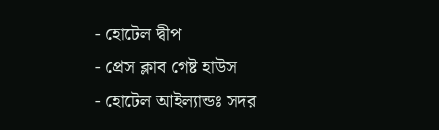- হোটেল দ্বীপ
- প্রেস ক্লাব গেষ্ট হাউস
- হোটেল আইল্যান্ডঃ সদর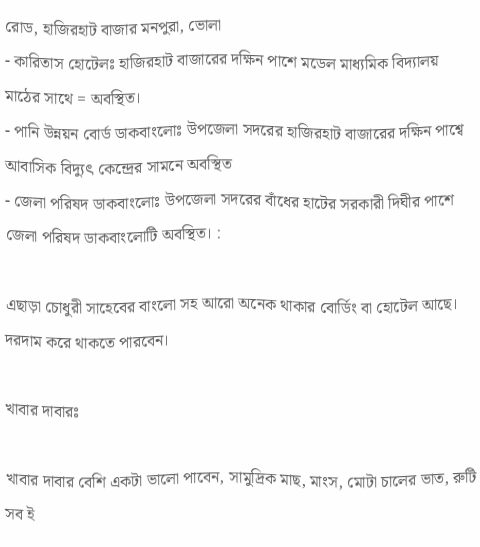রোড, হাজিরহাট বাজার মনপুরা, ভোলা
- কারিতাস হোটেলঃ হাজিরহাট বাজারের দক্ষিন পাশে মডেল মাধ্যমিক বিদ্যালয় মাঠের সাথে = অবস্থিত।
- পানি উন্নয়ন বোর্ড ডাকবাংলোঃ উপজেলা সদরের হাজিরহাট বাজারের দক্ষিন পাশ্বে আবাসিক বিদ্যুৎ কেন্দ্রের সামনে অবস্থিত
- জেলা পরিষদ ডাকবাংলোঃ উপজেলা সদরের বাঁধের হাটের সরকারী দিঘীর পাশে জেলা পরিষদ ডাকবাংলোটি অবস্থিত। :

এছাড়া চোধুরী সাহেবের বাংলো সহ আরো অনেক থাকার বোর্ডিং বা হোটেল আছে। দরদাম করে থাকতে পারবেন।

খাবার দাবারঃ

খাবার দাবার বেশি একটা ভালো পাবেন, সামুদ্রিক মাছ, মাংস, মোটা চালের ভাত, রুটি সব ই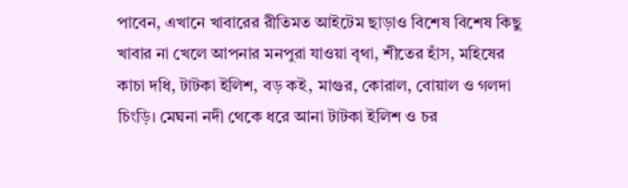পাবেন, এখানে খাবারের রীতিমত আইটেম ছাড়াও বিশেষ বিশেষ কিছু খাবার না খেলে আপনার মনপুরা যাওয়া বৃথা, শীতের হাঁস, মহিষের কাচা দধি, টাটকা ইলিশ, বড় কই, মাগুর, কোরাল, বোয়াল ও গলদা চিংড়ি। মেঘনা নদী থেকে ধরে আনা টাটকা ইলিশ ও চর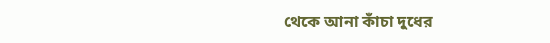থেকে আনা কাঁচা দুধের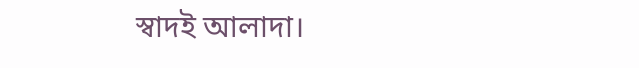স্বাদই আলাদা।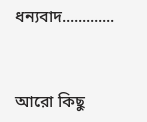ধন্যবাদ.............


আরো কিছু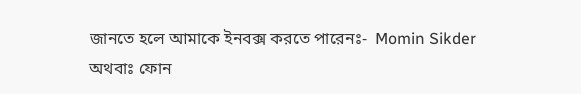জানতে হলে আমাকে ইনবক্স করতে পারেনঃ-  Momin Sikder
অথবাঃ ফোন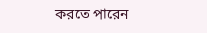করতে পারেন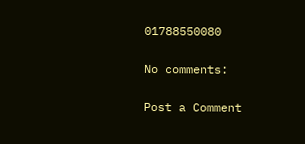01788550080

No comments:

Post a Comment